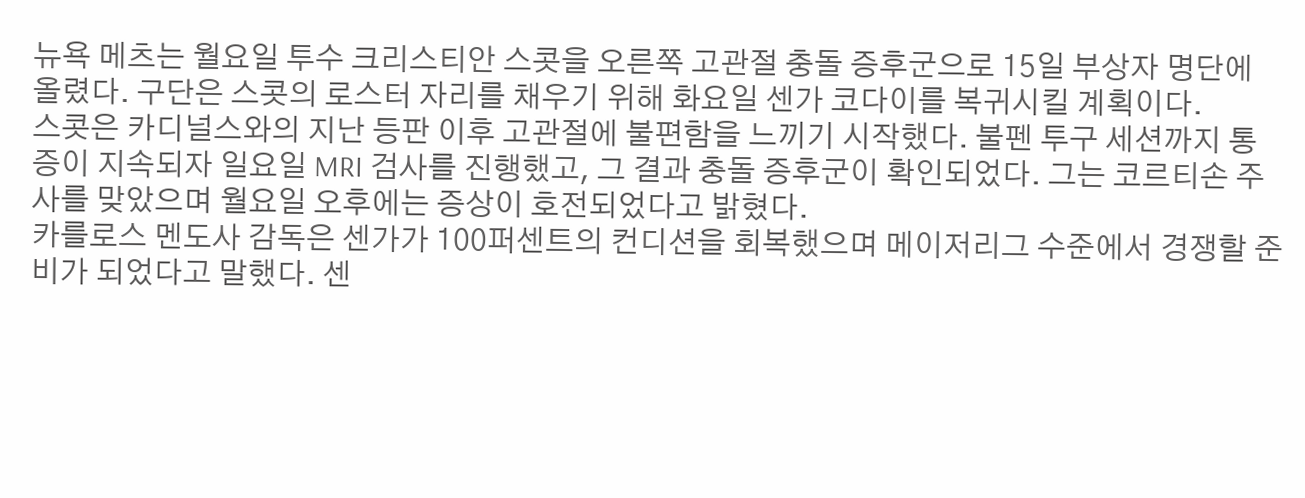뉴욕 메츠는 월요일 투수 크리스티안 스콧을 오른쪽 고관절 충돌 증후군으로 15일 부상자 명단에 올렸다. 구단은 스콧의 로스터 자리를 채우기 위해 화요일 센가 코다이를 복귀시킬 계획이다.
스콧은 카디널스와의 지난 등판 이후 고관절에 불편함을 느끼기 시작했다. 불펜 투구 세션까지 통증이 지속되자 일요일 MRI 검사를 진행했고, 그 결과 충돌 증후군이 확인되었다. 그는 코르티손 주사를 맞았으며 월요일 오후에는 증상이 호전되었다고 밝혔다.
카를로스 멘도사 감독은 센가가 100퍼센트의 컨디션을 회복했으며 메이저리그 수준에서 경쟁할 준비가 되었다고 말했다. 센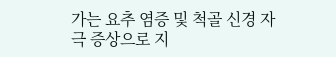가는 요추 염증 및 척골 신경 자극 증상으로 지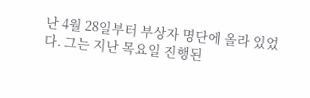난 4월 28일부터 부상자 명단에 올라 있었다. 그는 지난 목요일 진행된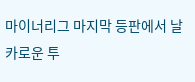마이너리그 마지막 등판에서 날카로운 투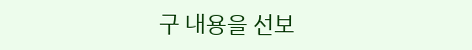구 내용을 선보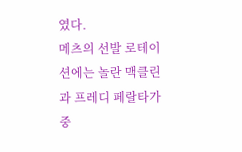였다.
메츠의 선발 로테이션에는 놀란 맥클린과 프레디 페랄타가 중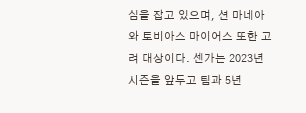심을 잡고 있으며, 션 마네아와 토비아스 마이어스 또한 고려 대상이다. 센가는 2023년 시즌을 앞두고 팀과 5년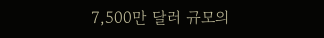7,500만 달러 규모의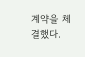계약을 체결했다.